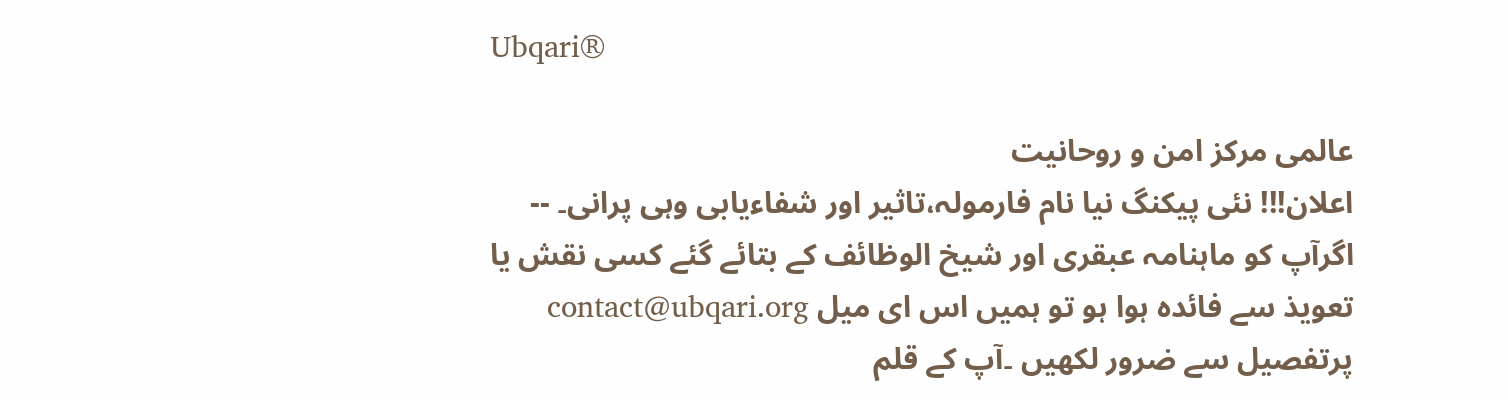Ubqari®

عالمی مرکز امن و روحانیت
اعلان!!! نئی پیکنگ نیا نام فارمولہ،تاثیر اور شفاءیابی وہی پرانی۔ -- اگرآپ کو ماہنامہ عبقری اور شیخ الوظائف کے بتائے گئے کسی نقش یا تعویذ سے فائدہ ہوا ہو تو ہمیں اس ای میل contact@ubqari.org پرتفصیل سے ضرور لکھیں ۔آپ کے قلم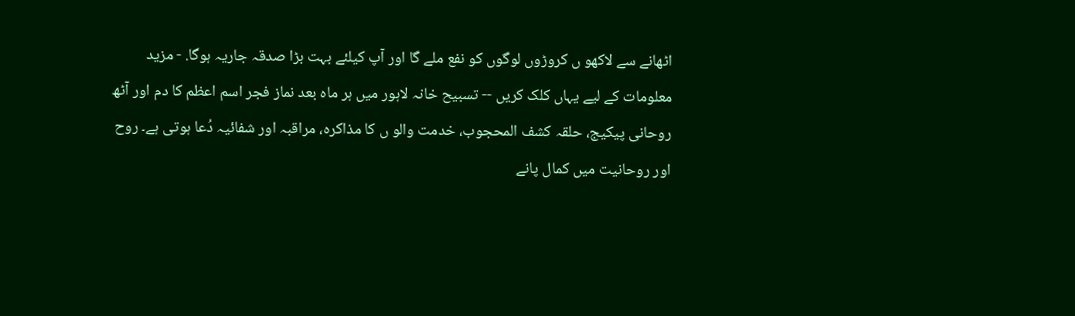اٹھانے سے لاکھو ں کروڑوں لوگوں کو نفع ملے گا اور آپ کیلئے بہت بڑا صدقہ جاریہ ہوگا. - مزید معلومات کے لیے یہاں کلک کریں -- تسبیح خانہ لاہور میں ہر ماہ بعد نماز فجر اسم اعظم کا دم اور آٹھ روحانی پیکیج، حلقہ کشف المحجوب، خدمت والو ں کا مذاکرہ، مراقبہ اور شفائیہ دُعا ہوتی ہے۔ روح اور روحانیت میں کمال پانے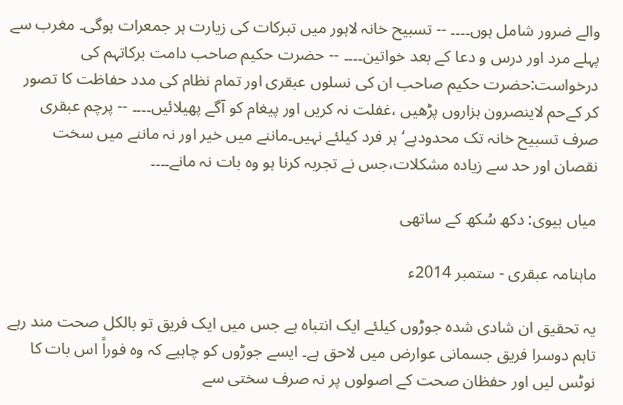والے ضرور شامل ہوں۔۔۔۔ -- تسبیح خانہ لاہور میں تبرکات کی زیارت ہر جمعرات ہوگی۔ مغرب سے پہلے مرد اور درس و دعا کے بعد خواتین۔۔۔۔ -- حضرت حکیم صاحب دامت برکاتہم کی درخواست:حضرت حکیم صاحب ان کی نسلوں عبقری اور تمام نظام کی مدد حفاظت کا تصور کر کےحم لاینصرون ہزاروں پڑھیں ،غفلت نہ کریں اور پیغام کو آگے پھیلائیں۔۔۔۔ -- پرچم عبقری صرف تسبیح خانہ تک محدودہے‘ ہر فرد کیلئے نہیں۔ماننے میں خیر اور نہ ماننے میں سخت نقصان اور حد سے زیادہ مشکلات،جس نے تجربہ کرنا ہو وہ بات نہ مانے۔۔۔۔

میاں بیوی: دکھ سُکھ کے ساتھی

ماہنامہ عبقری - ستمبر 2014ء

یہ تحقیق ان شادی شدہ جوڑوں کیلئے ایک انتباہ ہے جس میں ایک فریق تو بالکل صحت مند رہے تاہم دوسرا فریق جسمانی عوارض میں لاحق ہے۔ ایسے جوڑوں کو چاہیے کہ وہ فوراً اس بات کا نوٹس لیں اور حفظان صحت کے اصولوں پر نہ صرف سختی سے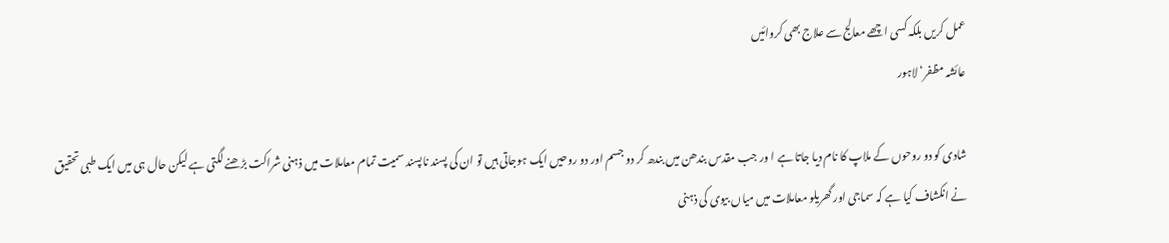عمل کریں بلکہ کسی اچھے معالج سے علاج بھی کروائیں
عائشہ مظفر‘ لاہور

شادی کو دو روحوں کے ملاپ کا نام دیا جاتا ہے ا ور جب مقدس بندھن میں بندھ کر دو جسم اور دو روحیں ایک ہوجاتی ہیں تو ان کی پسند ناپسند سمیت تمام معاملات میں ذہنی شراکت بڑھنے لگتی ہے لیکن حال ہی میں ایک طبی تحقیق نے انکشاف کیا ہے کہ سماجی اور گھریلو معاملات میں میاں بیوی کی ذہنی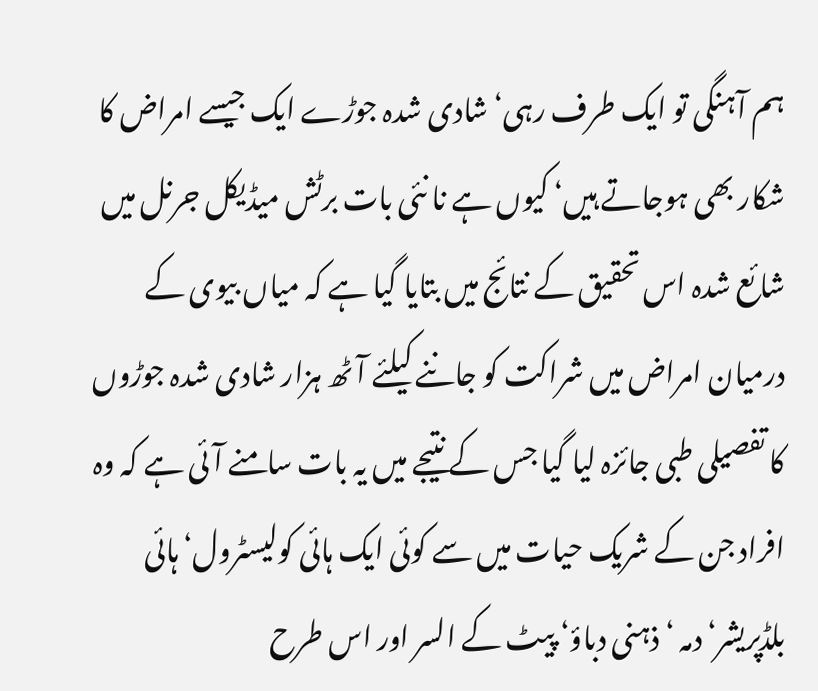ہم آہنگی تو ایک طرف رہی‘ شادی شدہ جوڑے ایک جیسے امراض کا شکار بھی ہوجاتے ہیں‘ کیوں ہے نا نئی بات برٹش میڈیکل جرنل میں شائع شدہ اس تحقیق کے نتائج میں بتایا گیا ہے کہ میاں بیوی کے درمیان امراض میں شراکت کو جاننے کیلئے آٹھ ہزار شادی شدہ جوڑوں کا تفصیلی طبی جائزہ لیا گیا جس کے نتیجے میں یہ بات سامنے آئی ہے کہ وہ افراد جن کے شریک حیات میں سے کوئی ایک ہائی کولیسٹرول‘ ہائی بلڈپریشر‘ دمہ ‘ ذہنی دباؤ‘ پیٹ کے السر اور اس طرح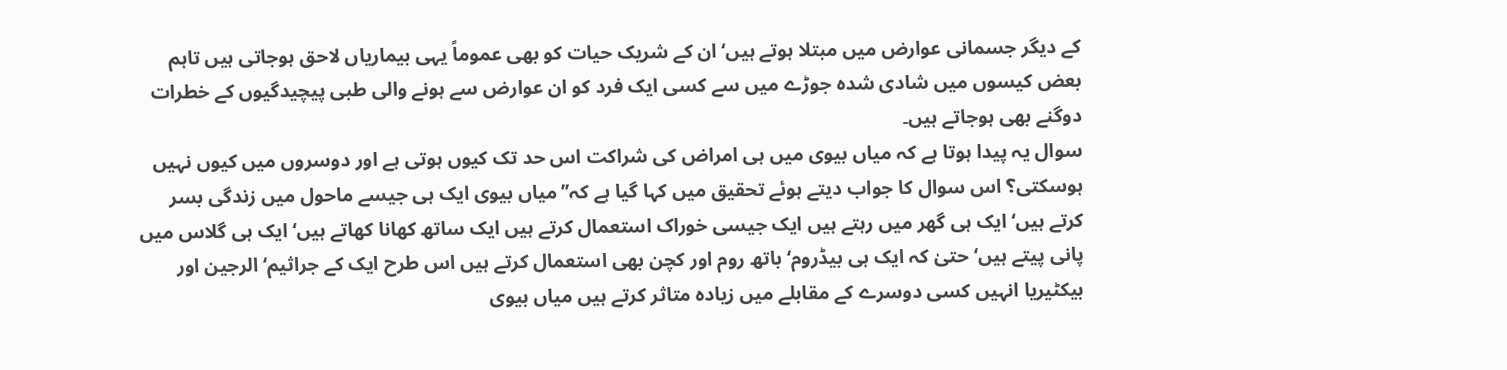کے دیگر جسمانی عوارض میں مبتلا ہوتے ہیں‘ ان کے شریک حیات کو بھی عموماً یہی بیماریاں لاحق ہوجاتی ہیں تاہم بعض کیسوں میں شادی شدہ جوڑے میں سے کسی ایک فرد کو ان عوارض سے ہونے والی طبی پیچیدگیوں کے خطرات دوگنے بھی ہوجاتے ہیں۔
سوال یہ پیدا ہوتا ہے کہ میاں بیوی میں ہی امراض کی شراکت اس حد تک کیوں ہوتی ہے اور دوسروں میں کیوں نہیں ہوسکتی؟ اس سوال کا جواب دیتے ہوئے تحقیق میں کہا گیا ہے کہ’’میاں بیوی ایک ہی جیسے ماحول میں زندگی بسر کرتے ہیں‘ ایک ہی گھر میں رہتے ہیں ایک جیسی خوراک استعمال کرتے ہیں ایک ساتھ کھانا کھاتے ہیں‘ ایک ہی گلاس میں پانی پیتے ہیں‘ حتیٰ کہ ایک ہی بیڈروم‘ باتھ روم اور کچن بھی استعمال کرتے ہیں اس طرح ایک کے جراثیم‘ الرجین اور بیکٹیریا انہیں کسی دوسرے کے مقابلے میں زیادہ متاثر کرتے ہیں میاں بیوی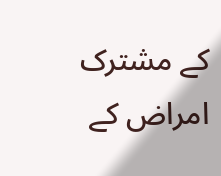کے مشترک امراض کے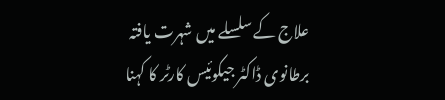علاج کے سلسلے میں شہرت یافتہ برطانوی ڈاکٹر جیکوئیس کارٹر کا کہنا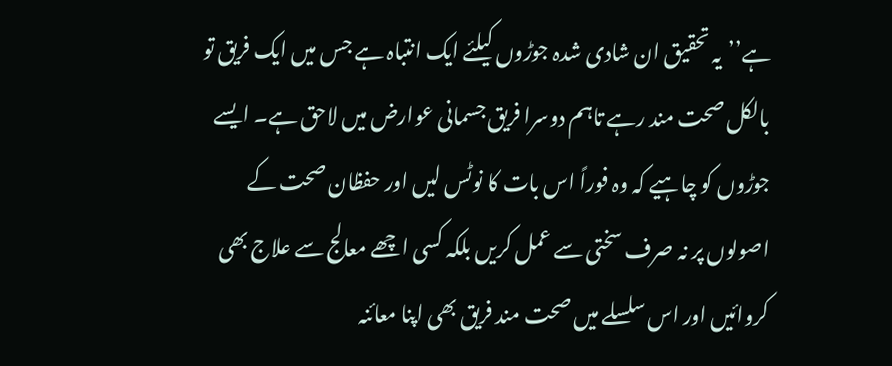ہے’’یہ تحقیق ان شادی شدہ جوڑوں کیلئے ایک انتباہ ہے جس میں ایک فریق تو بالکل صحت مند رہے تاہم دوسرا فریق جسمانی عوارض میں لاحق ہے۔ ایسے جوڑوں کو چاہیے کہ وہ فوراً اس بات کا نوٹس لیں اور حفظان صحت کے اصولوں پر نہ صرف سختی سے عمل کریں بلکہ کسی اچھے معالج سے علاج بھی کروائیں اور اس سلسلے میں صحت مند فریق بھی اپنا معائنہ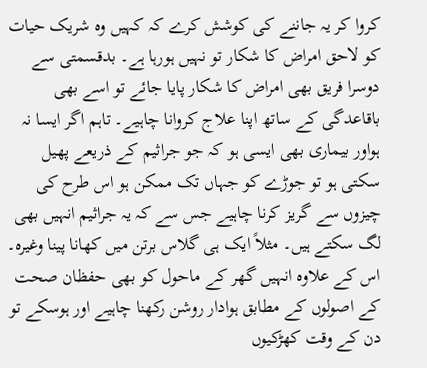کروا کر یہ جاننے کی کوشش کرے کہ کہیں وہ شریک حیات کو لاحق امراض کا شکار تو نہیں ہورہا ہے۔ بدقسمتی سے دوسرا فریق بھی امراض کا شکار پایا جائے تو اسے بھی باقاعدگی کے ساتھ اپنا علاج کروانا چاہیے۔ تاہم اگر ایسا نہ ہواور بیماری بھی ایسی ہو کہ جو جراثیم کے ذریعے پھیل سکتی ہو تو جوڑے کو جہاں تک ممکن ہو اس طرح کی چیزوں سے گریز کرنا چاہیے جس سے کہ یہ جراثیم انہیں بھی لگ سکتے ہیں۔ مثلاً ایک ہی گلاس برتن میں کھانا پینا وغیرہ۔ اس کے علاوہ انہیں گھر کے ماحول کو بھی حفظان صحت کے اصولوں کے مطابق ہوادار روشن رکھنا چاہیے اور ہوسکے تو دن کے وقت کھڑکیوں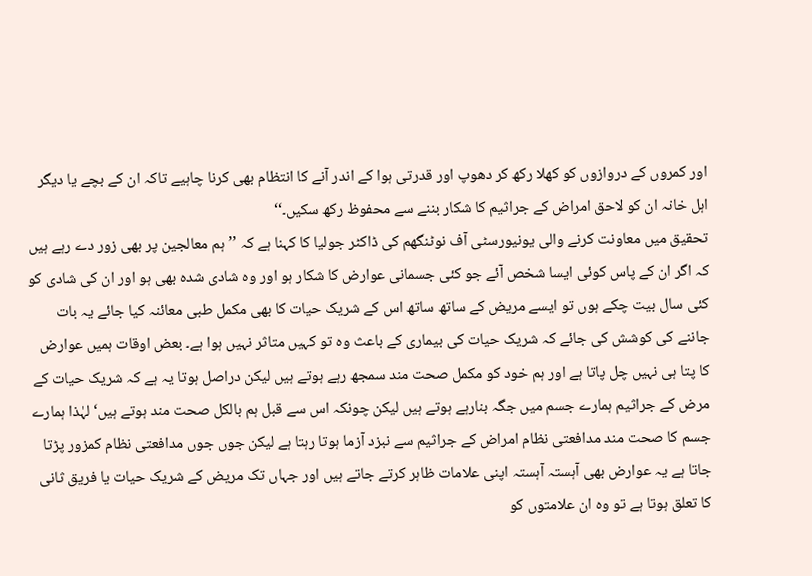اور کمروں کے دروازوں کو کھلا رکھ کر دھوپ اور قدرتی ہوا کے اندر آنے کا انتظام بھی کرنا چاہیے تاکہ ان کے بچے یا دیگر اہل خانہ ان کو لاحق امراض کے جراثیم کا شکار بننے سے محفوظ رکھ سکیں۔‘‘
تحقیق میں معاونت کرنے والی یونیورسٹی آف نوٹنگھم کی ڈاکٹر جولیا کا کہنا ہے کہ ’’ہم معالجین پر بھی زور دے رہے ہیں کہ اگر ان کے پاس کوئی ایسا شخص آئے جو کئی جسمانی عوارض کا شکار ہو اور وہ شادی شدہ بھی ہو اور ان کی شادی کو کئی سال بیت چکے ہوں تو ایسے مریض کے ساتھ ساتھ اس کے شریک حیات کا بھی مکمل طبی معائنہ کیا جائے یہ بات جاننے کی کوشش کی جائے کہ شریک حیات کی بیماری کے باعث وہ تو کہیں متاثر نہیں ہوا ہے۔ بعض اوقات ہمیں عوارض کا پتا ہی نہیں چل پاتا ہے اور ہم خود کو مکمل صحت مند سمجھ رہے ہوتے ہیں لیکن دراصل ہوتا یہ ہے کہ شریک حیات کے مرض کے جراثیم ہمارے جسم میں جگہ بنارہے ہوتے ہیں لیکن چونکہ اس سے قبل ہم بالکل صحت مند ہوتے ہیں‘ لہٰذا ہمارے جسم کا صحت مند مدافعتی نظام امراض کے جراثیم سے نبزد آزما ہوتا رہتا ہے لیکن جوں جوں مدافعتی نظام کمزور پڑتا جاتا ہے یہ عوارض بھی آہستہ آہستہ اپنی علامات ظاہر کرتے جاتے ہیں اور جہاں تک مریض کے شریک حیات یا فریق ثانی کا تعلق ہوتا ہے تو وہ ان علامتوں کو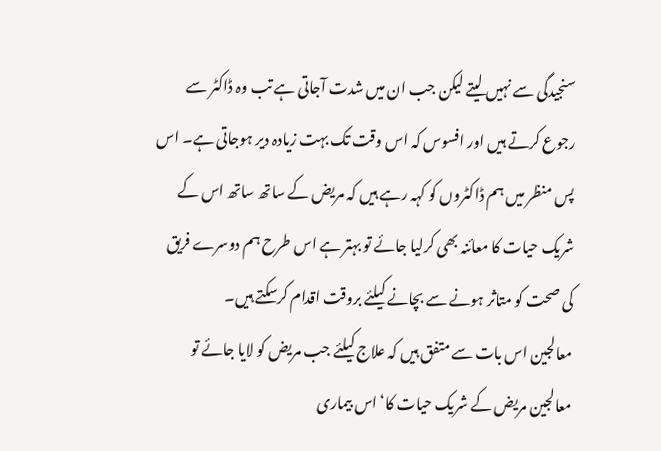سنجیدگی سے نہیں لیتے لیکن جب ان میں شدت آجاتی ہے تب وہ ڈاکٹر سے رجوع کرتے ہیں اور افسوس کہ اس وقت تک بہت زیادہ دیر ہوجاتی ہے۔ اس پس منظر میں ہم ڈاکٹروں کو کہہ رہے ہیں کہ مریض کے ساتھ ساتھ اس کے شریک حیات کا معائنہ بھی کرلیا جائے تو بہتر ہے اس طرح ہم دوسرے فریق کی صحت کو متاثر ہونے سے بچانے کیلئے بروقت اقدام کرسکتے ہیں۔
معالجین اس بات سے متفق ہیں کہ علاج کیلئے جب مریض کو لایا جائے تو معالجین مریض کے شریک حیات کا‘ اس بیماری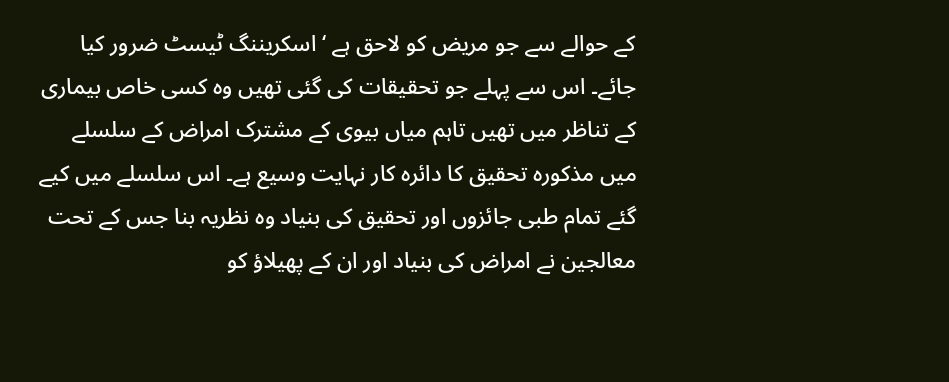کے حوالے سے جو مریض کو لاحق ہے ‘ اسکریننگ ٹیسٹ ضرور کیا جائے۔ اس سے پہلے جو تحقیقات کی گئی تھیں وہ کسی خاص بیماری کے تناظر میں تھیں تاہم میاں بیوی کے مشترک امراض کے سلسلے میں مذکورہ تحقیق کا دائرہ کار نہایت وسیع ہے۔ اس سلسلے میں کیے گئے تمام طبی جائزوں اور تحقیق کی بنیاد وہ نظریہ بنا جس کے تحت معالجین نے امراض کی بنیاد اور ان کے پھیلاؤ کو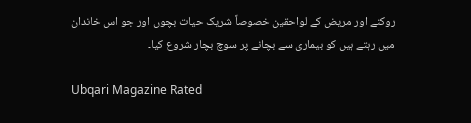روکنے اور مریض کے لواحقین خصوصاً شریک حیات بچوں اور جو اس خاندان میں رہتے ہیں کو بیماری سے بچانے پر سوچ بچار شروع کیا۔

Ubqari Magazine Rated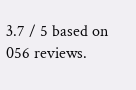3.7 / 5 based on 056 reviews.